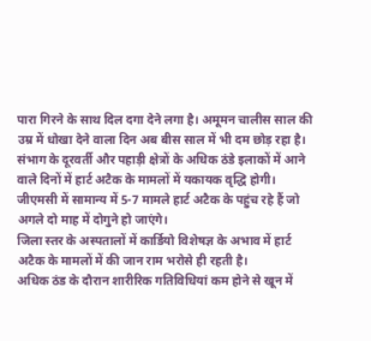पारा गिरने के साथ दिल दगा देने लगा है। अमूमन चालीस साल की उम्र में धोखा देने वाला दिन अब बीस साल में भी दम छोड़ रहा है।
संभाग के दूरवर्ती और पहाड़ी क्षेत्रों के अधिक ठंडे इलाकों में आने वाले दिनों में हार्ट अटैक के मामलों में यकायक वृद्धि होगी। जीएमसी में सामान्य में 5-7 मामले हार्ट अटैक के पहुंच रहे हैं जो अगले दो माह में दोगुने हो जाएंगे।
जिला स्तर के अस्पतालों में कार्डियो विशेषज्ञ के अभाव में हार्ट अटैक के मामलों में की जान राम भरोसे ही रहती है।
अधिक ठंड के दौरान शारीरिक गतिविधियां कम होने से खून में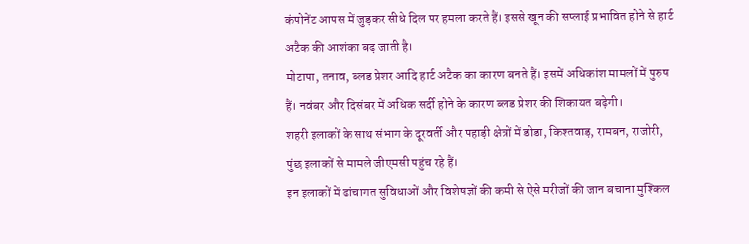कंपोनेंट आपस में जुड़कर सीधे दिल पर हमला करते हैं। इससे खून की सप्लाई प्रभावित होने से हार्ट अटैक की आशंका बढ़ जाती है।
मोटापा, तनाव, ब्लड प्रेशर आदि हार्ट अटैक का कारण बनते हैं। इसमें अधिकांश मामलों में पुरुष हैं। नवंबर और दिसंबर में अधिक सर्दी होने के कारण ब्लड प्रेशर की शिकायत बढ़ेगी।
शहरी इलाकों के साथ संभाग के दूरवर्ती और पहाड़ी क्षेत्रों में डोडा, किश्तवाड़, रामबन, राजोरी, पुंछ इलाकों से मामले जीएमसी पहुंच रहे हैं।
इन इलाकों में ढांचागत सुविधाओं और विशेषज्ञों की कमी से ऐसे मरीजों की जान बचाना मुश्किल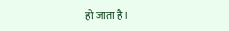हो जाता है।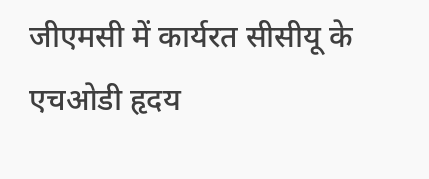जीएमसी में कार्यरत सीसीयू के एचओडी हृदय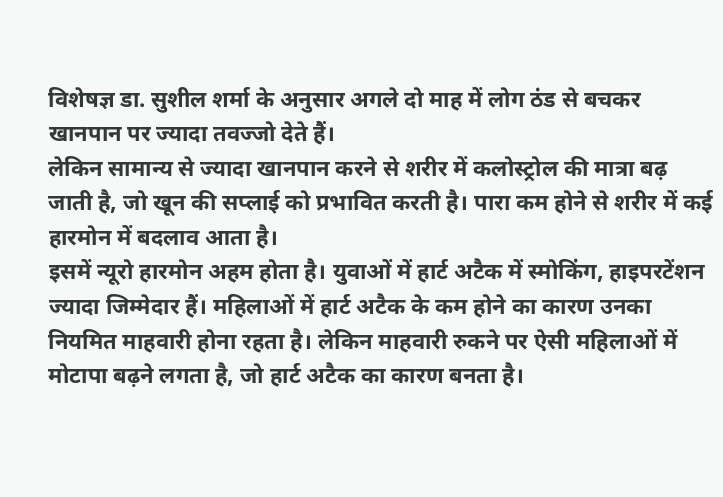विशेषज्ञ डा. सुशील शर्मा के अनुसार अगले दो माह में लोग ठंड से बचकर खानपान पर ज्यादा तवज्जो देते हैं।
लेकिन सामान्य से ज्यादा खानपान करने से शरीर में कलोस्ट्रोल की मात्रा बढ़ जाती है, जो खून की सप्लाई को प्रभावित करती है। पारा कम होने से शरीर में कई हारमोन में बदलाव आता है।
इसमें न्यूरो हारमोन अहम होता है। युवाओं में हार्ट अटैक में स्मोकिंग, हाइपरटेंशन ज्यादा जिम्मेदार हैं। महिलाओं में हार्ट अटैक के कम होने का कारण उनका नियमित माहवारी होना रहता है। लेकिन माहवारी रुकने पर ऐसी महिलाओं में मोटापा बढ़ने लगता है, जो हार्ट अटैक का कारण बनता है।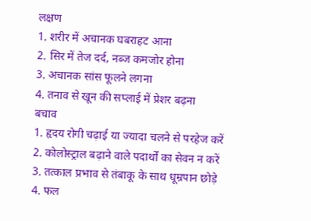लक्षण
1. शरीर में अचानक घबराहट आना
2. सिर में तेज दर्द, नब्ज कमजोर होना
3. अचानक सांस फूलने लगना
4. तनाव से खून की सप्लाई में प्रेशर बढ़ना
बचाव
1. हृदय रोगी चढ़ाई या ज्यादा चलने से परहेज करें
2. कोलोस्ट्राल बढ़ाने वाले पदार्थों का सेवन न करें
3. तत्काल प्रभाव से तंबाकू के साथ धूम्रपान छोड़े
4. फल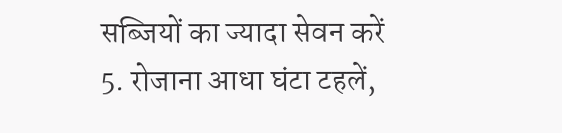सब्जियों का ज्यादा सेवन करें
5. रोजाना आधा घंटा टहलें,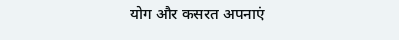योग और कसरत अपनाएं